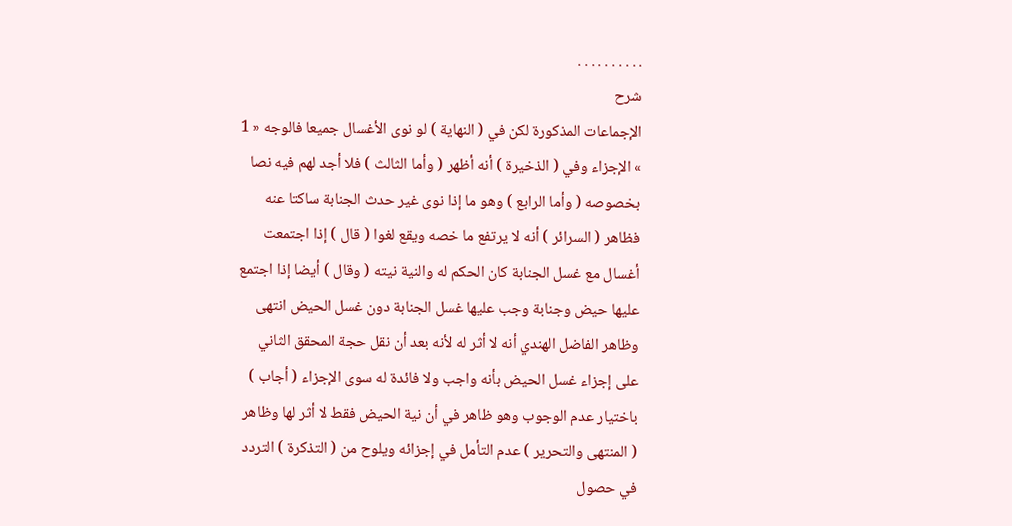. . . . . . . . . .
شرح
الإجماعات المذكورة لكن في ( النهاية ) لو نوى الأغسال جميعا فالوجه « 1 » الإجزاء وفي ( الذخيرة ) أنه أظهر ( وأما الثالث ) فلا أجد لهم فيه نصا بخصوصه ( وأما الرابع ) وهو ما إذا نوى غير حدث الجنابة ساكتا عنه فظاهر ( السرائر ) أنه لا يرتفع ما خصه ويقع لغوا ( قال ) إذا اجتمعت أغسال مع غسل الجنابة كان الحكم له والنية نيته ( وقال ) أيضا إذا اجتمع عليها حيض وجنابة وجب عليها غسل الجنابة دون غسل الحيض انتهى وظاهر الفاضل الهندي أنه لا أثر له لأنه بعد أن نقل حجة المحقق الثاني على إجزاء غسل الحيض بأنه واجب ولا فائدة له سوى الإجزاء ( أجاب ) باختيار عدم الوجوب وهو ظاهر في أن نية الحيض فقط لا أثر لها وظاهر ( المنتهى والتحرير ) عدم التأمل في إجزائه ويلوح من ( التذكرة ) التردد في حصول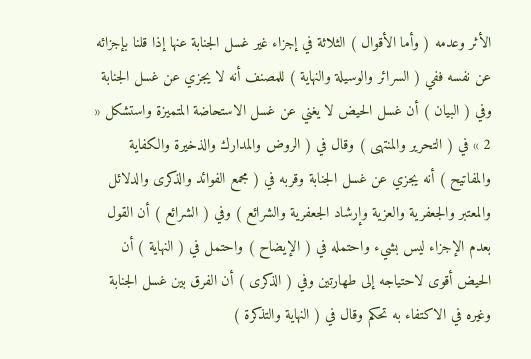الأثر وعدمه ( وأما الأقوال ) الثلاثة في إجزاء غير غسل الجنابة عنها إذا قلنا بإجزائه عن نفسه ففي ( السرائر والوسيلة والنهاية ) للمصنف أنه لا يجزي عن غسل الجنابة وفي ( البيان ) أن غسل الحيض لا يغني عن غسل الاستحاضة المتميزة واستشكل « 2 » في ( التحرير والمنتهى ) وقال في ( الروض والمدارك والذخيرة والكفاية والمفاتيح ) أنه يجزي عن غسل الجنابة وقربه في ( مجمع الفوائد والذكرى والدلائل والمعتبر والجعفرية والعزية وإرشاد الجعفرية والشرائع ) وفي ( الشرائع ) أن القول بعدم الإجزاء ليس بشيء واحتمله في ( الإيضاح ) واحتمل في ( النهاية ) أن الحيض أقوى لاحتياجه إلى طهارتين وفي ( الذكرى ) أن الفرق بين غسل الجنابة وغيره في الاكتفاء به تحكم وقال في ( النهاية والتذكرة )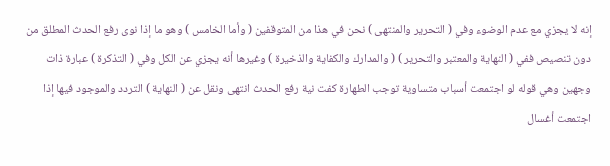إنه لا يجزي مع عدم الوضوء وفي ( التحرير والمنتهى ) نحن في هذا من المتوقفين ( وأما الخامس ) وهو ما إذا نوى رفع الحدث المطلق من دون تنصيص ففي ( النهاية والمعتبر والتحرير ) ( والمدارك والكفاية والذخيرة ) وغيرها أنه يجزي عن الكل وفي ( التذكرة ) عبارة ذات وجهين وهي قوله لو اجتمعت أسباب متساوية توجب الطهارة كفت نية رفع الحدث انتهى ونقل عن ( النهاية ) التردد والموجود فيها إذا اجتمعت أغسال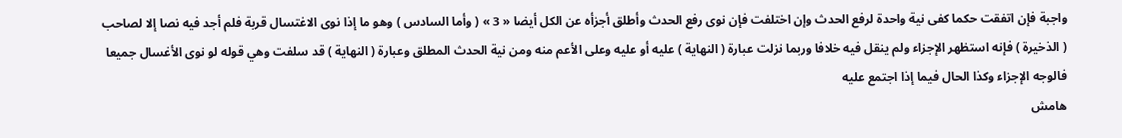واجبة فإن اتفقت حكما كفى نية واحدة لرفع الحدث وإن اختلفت فإن نوى رفع الحدث وأطلق أجزأه عن الكل أيضا « 3 » ( وأما السادس ) وهو ما إذا نوى الاغتسال قربة فلم أجد فيه نصا إلا لصاحب ( الذخيرة ) فإنه استظهر الإجزاء ولم ينقل فيه خلافا وربما نزلت عبارة ( النهاية ) عليه أو عليه وعلى الأعم منه ومن نية الحدث المطلق وعبارة ( النهاية ) قد سلفت وهي قوله لو نوى الأغسال جميعا فالوجه الإجزاء وكذا الحال فيما إذا اجتمع عليه
هامش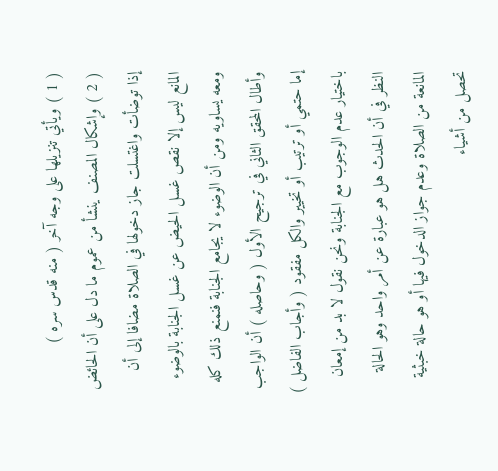( 1 ) ويأتي تنزيلها على وجه آخر ( منه قدس سره )
( 2 ) وإشكال المصنف ينشأ من عموم ما دل على أن الحائض إذا توضأت واغتسلت جاز دخولها في الصلاة مضافا إلى أن المانع ليس إلا نقص غسل الحيض عن غسل الجنابة بالوضوء ومعه يساويه ومن أن الوضوء لا يجامع الجنابة فنمنع ذلك كله وأطال المحقق الثاني في ترجيح الأول ( وحاصله ) أن الواجب إما حتمي أو ترتيب أو تخيير والكل مفقود ( وأجاب الفاضل ) باختيار عدم الوجوب مع الجنابة ونحن نقول لا بد من إمعان النظر في أن الحدث هل هو عبارة عن أمر واحد وهو الحالة المانعة من الصلاة وعدم جواز الدخول فيها أو هو حالة خبثية تحصل من أشياء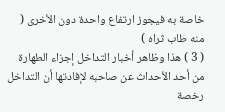خاصة به فيجوز ارتفاع واحدة دون الأخرى ( منه طاب ثراه )
( 3 ) هذا وظاهر أخبار التداخل إجزاء الطهارة من أحد الأحداث عن صاحبه لإفادتها أن التداخل رخصة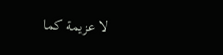لا عزيمة كما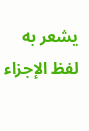يشعر به لفظ الإجزاء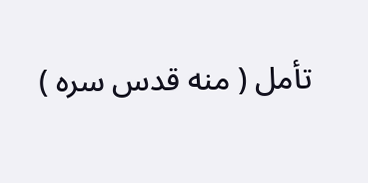تأمل ( منه قدس سره )